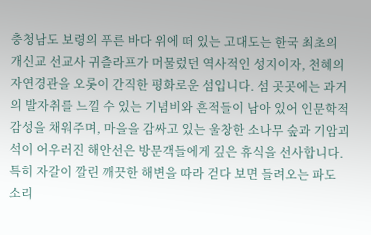충청남도 보령의 푸른 바다 위에 떠 있는 고대도는 한국 최초의 개신교 선교사 귀츨라프가 머물렀던 역사적인 성지이자, 천혜의 자연경관을 오롯이 간직한 평화로운 섬입니다. 섬 곳곳에는 과거의 발자취를 느낄 수 있는 기념비와 흔적들이 남아 있어 인문학적 감성을 채워주며, 마을을 감싸고 있는 울창한 소나무 숲과 기암괴석이 어우러진 해안선은 방문객들에게 깊은 휴식을 선사합니다. 특히 자갈이 깔린 깨끗한 해변을 따라 걷다 보면 들려오는 파도 소리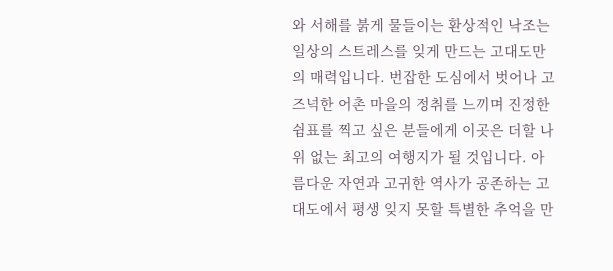와 서해를 붉게 물들이는 환상적인 낙조는 일상의 스트레스를 잊게 만드는 고대도만의 매력입니다. 번잡한 도심에서 벗어나 고즈넉한 어촌 마을의 정취를 느끼며 진정한 쉼표를 찍고 싶은 분들에게 이곳은 더할 나위 없는 최고의 여행지가 될 것입니다. 아름다운 자연과 고귀한 역사가 공존하는 고대도에서 평생 잊지 못할 특별한 추억을 만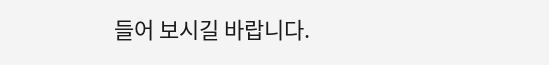들어 보시길 바랍니다.